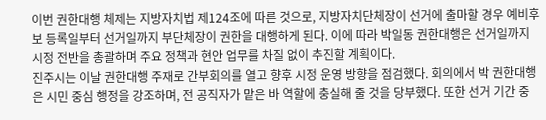이번 권한대행 체제는 지방자치법 제124조에 따른 것으로, 지방자치단체장이 선거에 출마할 경우 예비후보 등록일부터 선거일까지 부단체장이 권한을 대행하게 된다. 이에 따라 박일동 권한대행은 선거일까지 시정 전반을 총괄하며 주요 정책과 현안 업무를 차질 없이 추진할 계획이다.
진주시는 이날 권한대행 주재로 간부회의를 열고 향후 시정 운영 방향을 점검했다. 회의에서 박 권한대행은 시민 중심 행정을 강조하며, 전 공직자가 맡은 바 역할에 충실해 줄 것을 당부했다. 또한 선거 기간 중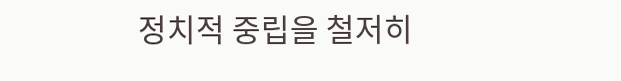정치적 중립을 철저히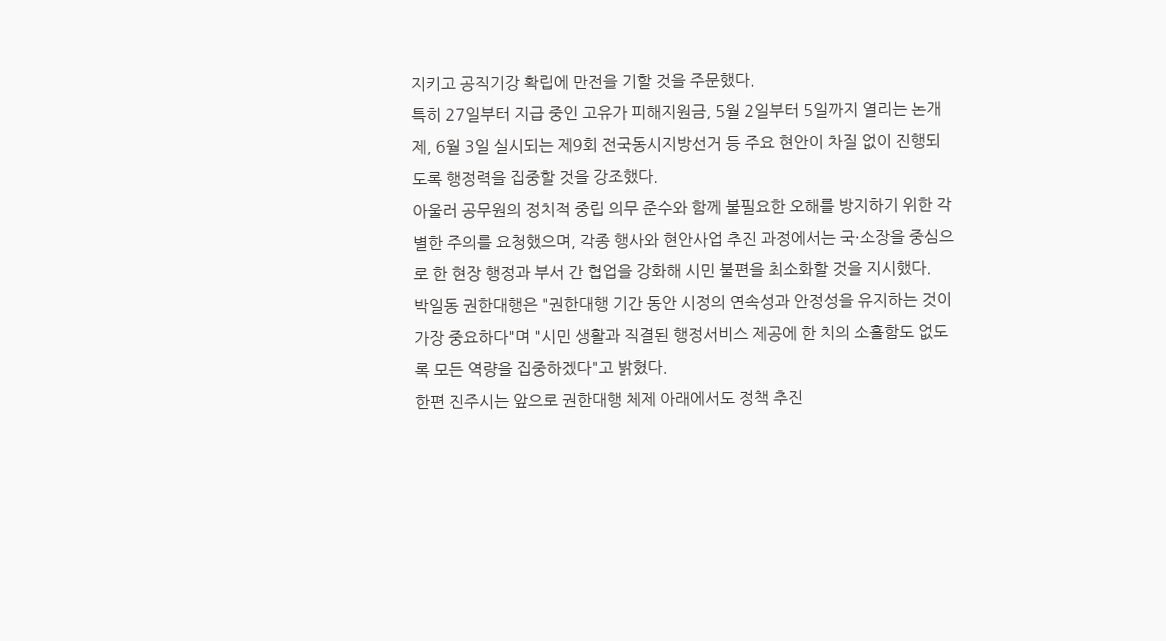지키고 공직기강 확립에 만전을 기할 것을 주문했다.
특히 27일부터 지급 중인 고유가 피해지원금, 5월 2일부터 5일까지 열리는 논개제, 6월 3일 실시되는 제9회 전국동시지방선거 등 주요 현안이 차질 없이 진행되도록 행정력을 집중할 것을 강조했다.
아울러 공무원의 정치적 중립 의무 준수와 함께 불필요한 오해를 방지하기 위한 각별한 주의를 요청했으며, 각종 행사와 현안사업 추진 과정에서는 국·소장을 중심으로 한 현장 행정과 부서 간 협업을 강화해 시민 불편을 최소화할 것을 지시했다.
박일동 권한대행은 "권한대행 기간 동안 시정의 연속성과 안정성을 유지하는 것이 가장 중요하다"며 "시민 생활과 직결된 행정서비스 제공에 한 치의 소홀함도 없도록 모든 역량을 집중하겠다"고 밝혔다.
한편 진주시는 앞으로 권한대행 체제 아래에서도 정책 추진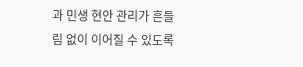과 민생 현안 관리가 흔들림 없이 이어질 수 있도록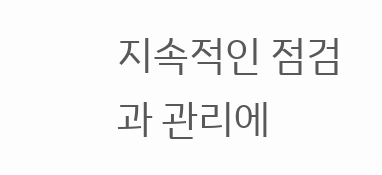지속적인 점검과 관리에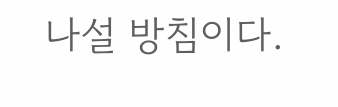나설 방침이다.